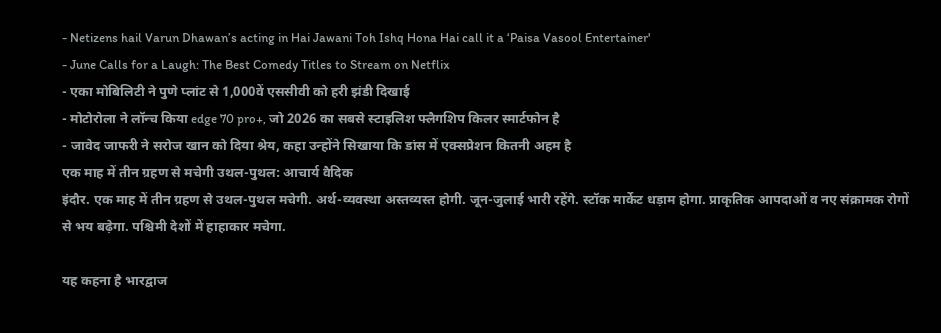- Netizens hail Varun Dhawan’s acting in Hai Jawani Toh Ishq Hona Hai call it a ‘Paisa Vasool Entertainer'
- June Calls for a Laugh: The Best Comedy Titles to Stream on Netflix
- एका मोबिलिटी ने पुणे प्लांट से 1,000वें एससीवी को हरी झंडी दिखाई
- मोटोरोला ने लॉन्च किया edge 70 pro+, जो 2026 का सबसे स्टाइलिश फ्लैगशिप किलर स्मार्टफोन है
- जावेद जाफरी ने सरोज खान को दिया श्रेय, कहा उन्होंने सिखाया कि डांस में एक्सप्रेशन कितनी अहम है
एक माह में तीन ग्रहण से मचेगी उथल-पुथल: आचार्य वैदिक
इंदौर. एक माह में तीन ग्रहण से उथल-पुथल मचेगी. अर्थ-व्यवस्था अस्तव्यस्त होगी. जून-जुलाई भारी रहेंगे. स्टॉक मार्केट धड़ाम होगा. प्राकृतिक आपदाओं व नए संक्रामक रोगों से भय बढ़ेगा. पश्चिमी देशों में हाहाकार मचेगा.

यह कहना है भारद्वाज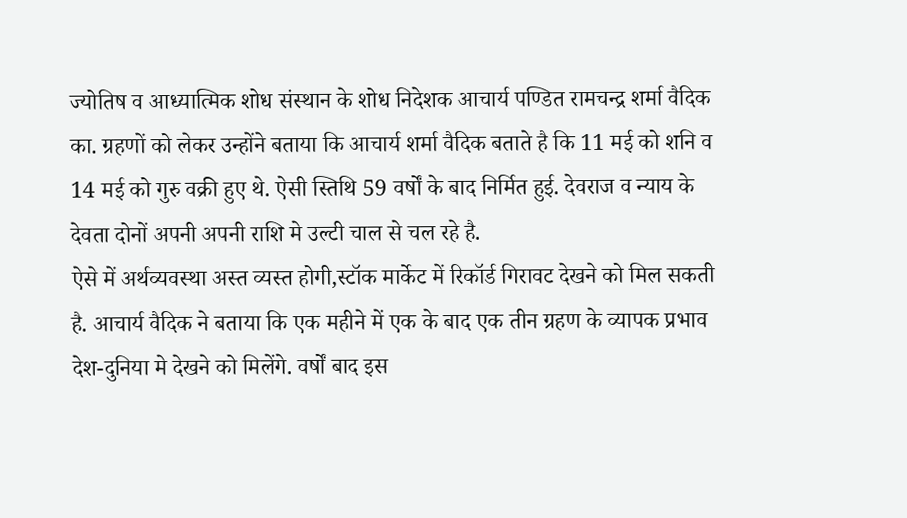ज्योतिष व आध्यात्मिक शोध संस्थान के शोध निदेशक आचार्य पण्डित रामचन्द्र शर्मा वैदिक का. ग्रहणों को लेकर उन्होंने बताया कि आचार्य शर्मा वैदिक बताते है कि 11 मई को शनि व 14 मई को गुरु वक्री हुए थे. ऐसी स्तिथि 59 वर्षों के बाद निर्मित हुई. देवराज व न्याय के देवता दोनों अपनी अपनी राशि मे उल्टी चाल से चल रहे है.
ऐसे में अर्थव्यवस्था अस्त व्यस्त होगी,स्टॉक मार्केट में रिकॉर्ड गिरावट देखने को मिल सकती है. आचार्य वैदिक ने बताया कि एक महीने में एक के बाद एक तीन ग्रहण के व्यापक प्रभाव देश-दुनिया मे देखने को मिलेंगे. वर्षों बाद इस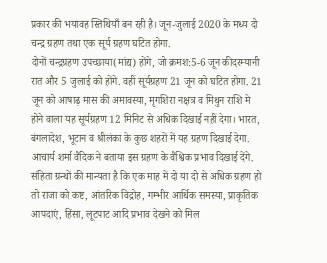प्रकार की भयावह स्तिथियाँ बन रही है। जून-जुलाई 2020 के मध्य दो चन्द्र ग्रहण तथा एक सूर्य ग्रहण घटित होगा.
दोनों चन्द्रग्रहण उपच्छाया(मांद्य) होंगे, जो क्रमश:5-6 जून कीदरम्यानी रात और 5 जुलाई को होंगे. वहीं सूर्यग्रहण 21 जून को घटित होगा. 21 जून को आषाढ़ मास की अमावस्या, मृगशिरा नक्षत्र व मिथुन राशि मे होने वाला यह सूर्यग्रहण 12 मिनिट से अधिक दिखाई नहीं देगा। भारत, बंगलादेश, भूटान व श्रीलंका के कुछ शहरों में यह ग्रहण दिखाई देगा.
आचार्य शर्मा वैदिक ने बताया इस ग्रहण के वैश्विक प्रभाव दिखाई देंगे. संहिता ग्रन्थों की मान्यता है कि एक माह में दो या दो से अधिक ग्रहण हो तो राजा को कष्ट, आंतरिक विद्रोह, गम्भीर आर्थिक समस्या, प्राकृतिक आपदाएं, हिंसा, लूटपाट आदि प्रभाव देखने को मिल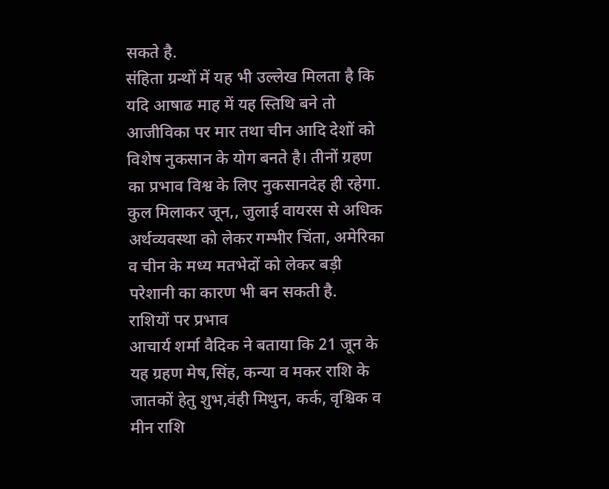सकते है.
संहिता ग्रन्थों में यह भी उल्लेख मिलता है कि यदि आषाढ माह में यह स्तिथि बने तो आजीविका पर मार तथा चीन आदि देशों को विशेष नुकसान के योग बनते है। तीनों ग्रहण का प्रभाव विश्व के लिए नुकसानदेह ही रहेगा. कुल मिलाकर जून,, जुलाई वायरस से अधिक अर्थव्यवस्था को लेकर गम्भीर चिंता, अमेरिका व चीन के मध्य मतभेदों को लेकर बड़ी परेशानी का कारण भी बन सकती है.
राशियों पर प्रभाव
आचार्य शर्मा वैदिक ने बताया कि 21 जून के यह ग्रहण मेष,सिंह, कन्या व मकर राशि के जातकों हेतु शुभ,वंही मिथुन, कर्क, वृश्चिक व मीन राशि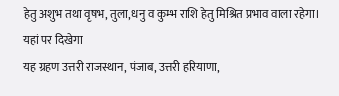हेतु अशुभ तथा वृषभ, तुला,धनु व कुम्भ राशि हेतु मिश्रित प्रभाव वाला रहेगा।
यहां पर दिखेगा
यह ग्रहण उत्तरी राजस्थान, पंजाब, उत्तरी हरियाणा,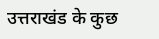उत्तराखंड के कुछ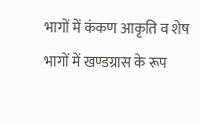भागों में कंकण आकृति व शेष भागों में खण्डग्रास के रूप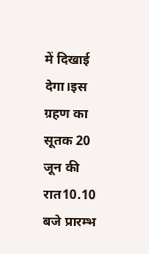में दिखाई देगा।इस ग्रहण का सूतक 20 जून की रात10.10 बजे प्रारम्भ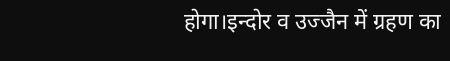होगा।इन्दोर व उज्जैन में ग्रहण का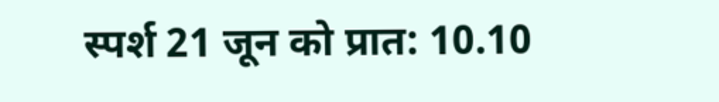स्पर्श 21 जून को प्रात: 10.10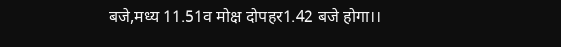बजे,मध्य 11.51व मोक्ष दोपहर1.42 बजे होगा।।